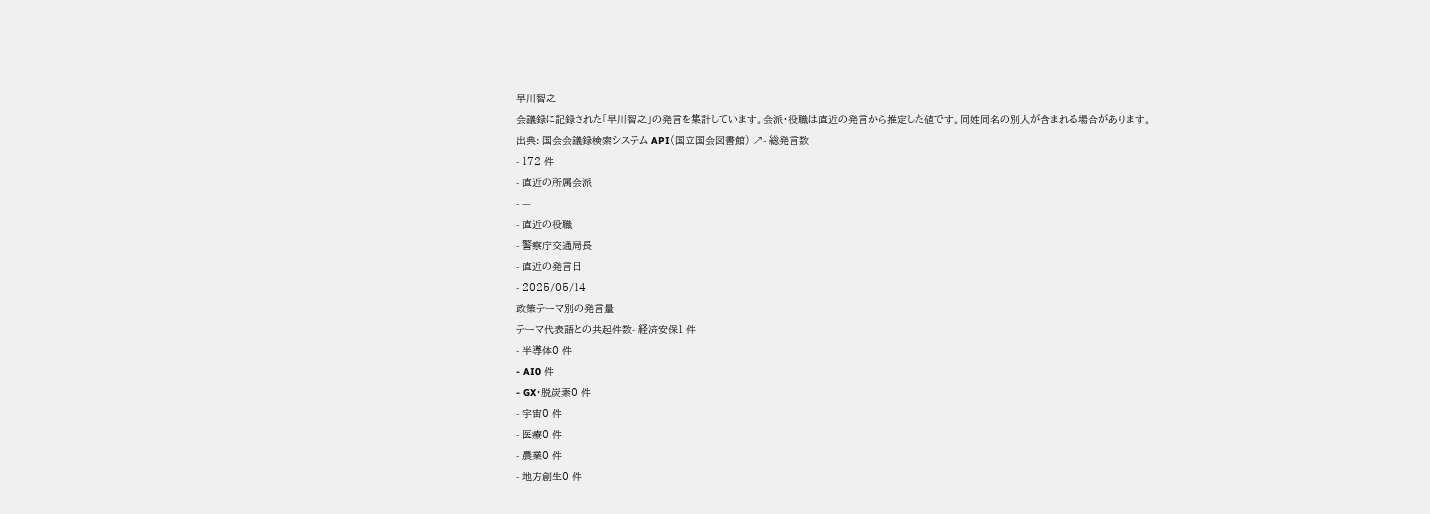早川智之
会議録に記録された「早川智之」の発言を集計しています。会派・役職は直近の発言から推定した値です。同姓同名の別人が含まれる場合があります。
出典: 国会会議録検索システム API(国立国会図書館) ↗- 総発言数
- 172 件
- 直近の所属会派
- —
- 直近の役職
- 警察庁交通局長
- 直近の発言日
- 2025/05/14
政策テーマ別の発言量
テーマ代表語との共起件数- 経済安保1 件
- 半導体0 件
- AI0 件
- GX・脱炭素0 件
- 宇宙0 件
- 医療0 件
- 農業0 件
- 地方創生0 件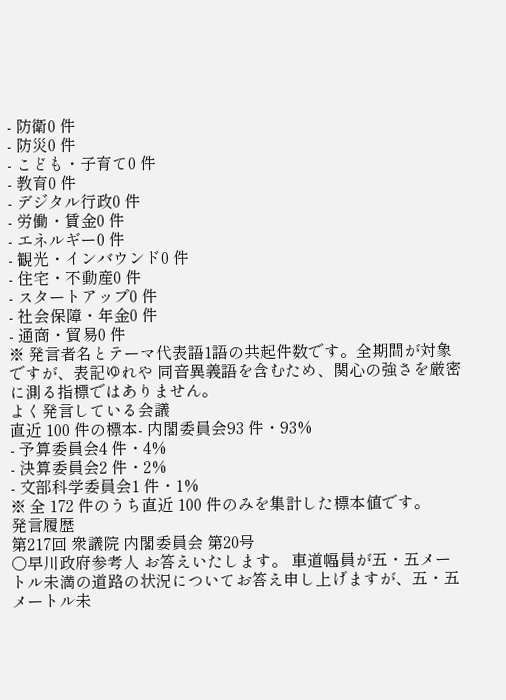- 防衛0 件
- 防災0 件
- こども・子育て0 件
- 教育0 件
- デジタル行政0 件
- 労働・賃金0 件
- エネルギー0 件
- 観光・インバウンド0 件
- 住宅・不動産0 件
- スタートアップ0 件
- 社会保障・年金0 件
- 通商・貿易0 件
※ 発言者名とテーマ代表語1語の共起件数です。全期間が対象ですが、表記ゆれや 同音異義語を含むため、関心の強さを厳密に測る指標ではありません。
よく発言している会議
直近 100 件の標本- 内閣委員会93 件・93%
- 予算委員会4 件・4%
- 決算委員会2 件・2%
- 文部科学委員会1 件・1%
※ 全 172 件のうち直近 100 件のみを集計した標本値です。
発言履歴
第217回 衆議院 内閣委員会 第20号
○早川政府参考人 お答えいたします。 車道幅員が五・五メートル未満の道路の状況についてお答え申し上げますが、五・五メートル未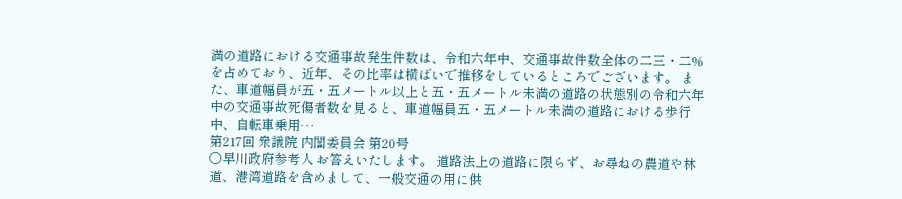満の道路における交通事故発生件数は、令和六年中、交通事故件数全体の二三・二%を占めており、近年、その比率は横ばいで推移をしているところでございます。 また、車道幅員が五・五メートル以上と五・五メートル未満の道路の状態別の令和六年中の交通事故死傷者数を見ると、車道幅員五・五メートル未満の道路における歩行中、自転車乗用…
第217回 衆議院 内閣委員会 第20号
○早川政府参考人 お答えいたします。 道路法上の道路に限らず、お尋ねの農道や林道、港湾道路を含めまして、一般交通の用に供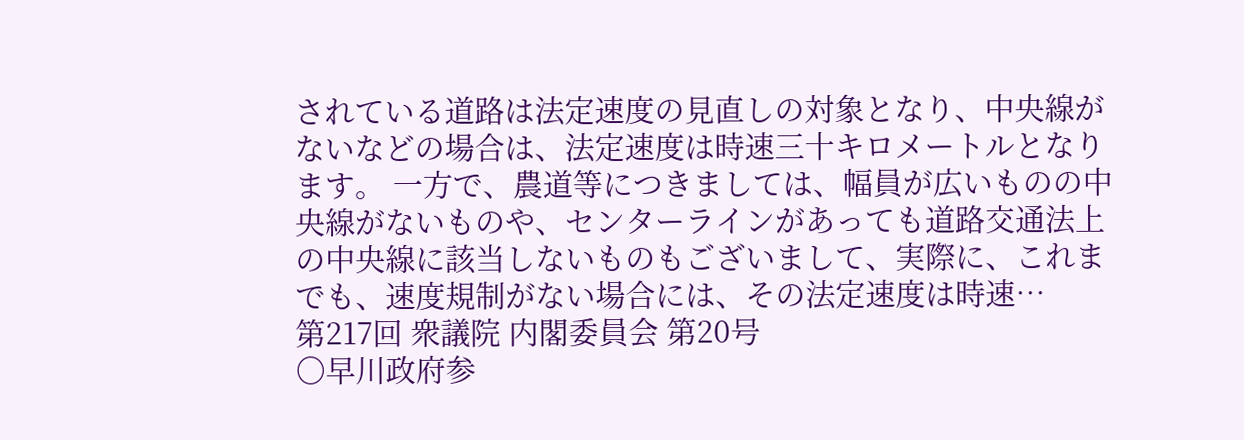されている道路は法定速度の見直しの対象となり、中央線がないなどの場合は、法定速度は時速三十キロメートルとなります。 一方で、農道等につきましては、幅員が広いものの中央線がないものや、センターラインがあっても道路交通法上の中央線に該当しないものもございまして、実際に、これまでも、速度規制がない場合には、その法定速度は時速…
第217回 衆議院 内閣委員会 第20号
○早川政府参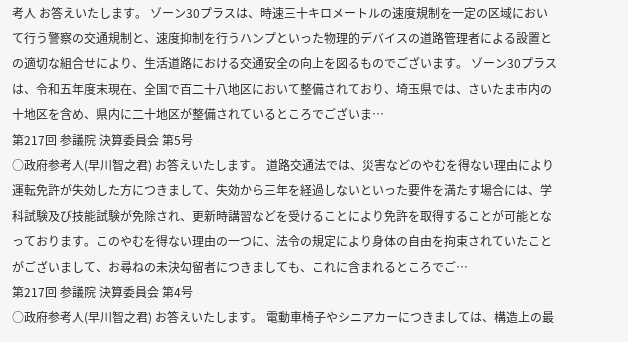考人 お答えいたします。 ゾーン30プラスは、時速三十キロメートルの速度規制を一定の区域において行う警察の交通規制と、速度抑制を行うハンプといった物理的デバイスの道路管理者による設置との適切な組合せにより、生活道路における交通安全の向上を図るものでございます。 ゾーン30プラスは、令和五年度末現在、全国で百二十八地区において整備されており、埼玉県では、さいたま市内の十地区を含め、県内に二十地区が整備されているところでございま…
第217回 参議院 決算委員会 第5号
○政府参考人(早川智之君) お答えいたします。 道路交通法では、災害などのやむを得ない理由により運転免許が失効した方につきまして、失効から三年を経過しないといった要件を満たす場合には、学科試験及び技能試験が免除され、更新時講習などを受けることにより免許を取得することが可能となっております。このやむを得ない理由の一つに、法令の規定により身体の自由を拘束されていたことがございまして、お尋ねの未決勾留者につきましても、これに含まれるところでご…
第217回 参議院 決算委員会 第4号
○政府参考人(早川智之君) お答えいたします。 電動車椅子やシニアカーにつきましては、構造上の最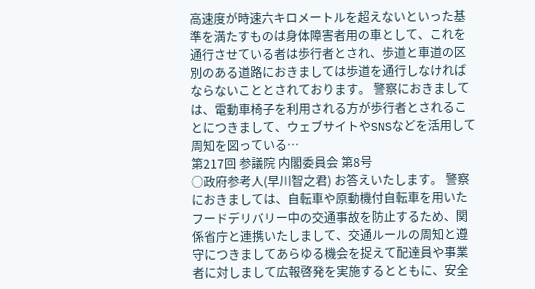高速度が時速六キロメートルを超えないといった基準を満たすものは身体障害者用の車として、これを通行させている者は歩行者とされ、歩道と車道の区別のある道路におきましては歩道を通行しなければならないこととされております。 警察におきましては、電動車椅子を利用される方が歩行者とされることにつきまして、ウェブサイトやSNSなどを活用して周知を図っている…
第217回 参議院 内閣委員会 第8号
○政府参考人(早川智之君) お答えいたします。 警察におきましては、自転車や原動機付自転車を用いたフードデリバリー中の交通事故を防止するため、関係省庁と連携いたしまして、交通ルールの周知と遵守につきましてあらゆる機会を捉えて配達員や事業者に対しまして広報啓発を実施するとともに、安全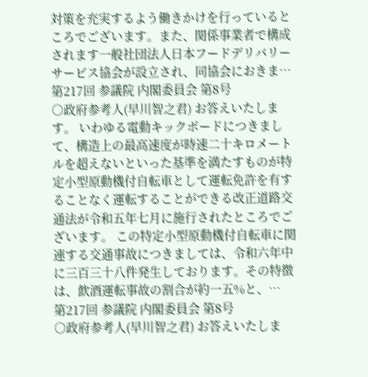対策を充実するよう働きかけを行っているところでございます。また、関係事業者で構成されます一般社団法人日本フードデリバリーサービス協会が設立され、同協会におきま…
第217回 参議院 内閣委員会 第8号
○政府参考人(早川智之君) お答えいたします。 いわゆる電動キックボードにつきまして、構造上の最高速度が時速二十キロメートルを超えないといった基準を満たすものが特定小型原動機付自転車として運転免許を有することなく運転することができる改正道路交通法が令和五年七月に施行されたところでございます。 この特定小型原動機付自転車に関連する交通事故につきましては、令和六年中に三百三十八件発生しております。その特徴は、飲酒運転事故の割合が約一五%と、…
第217回 参議院 内閣委員会 第8号
○政府参考人(早川智之君) お答えいたしま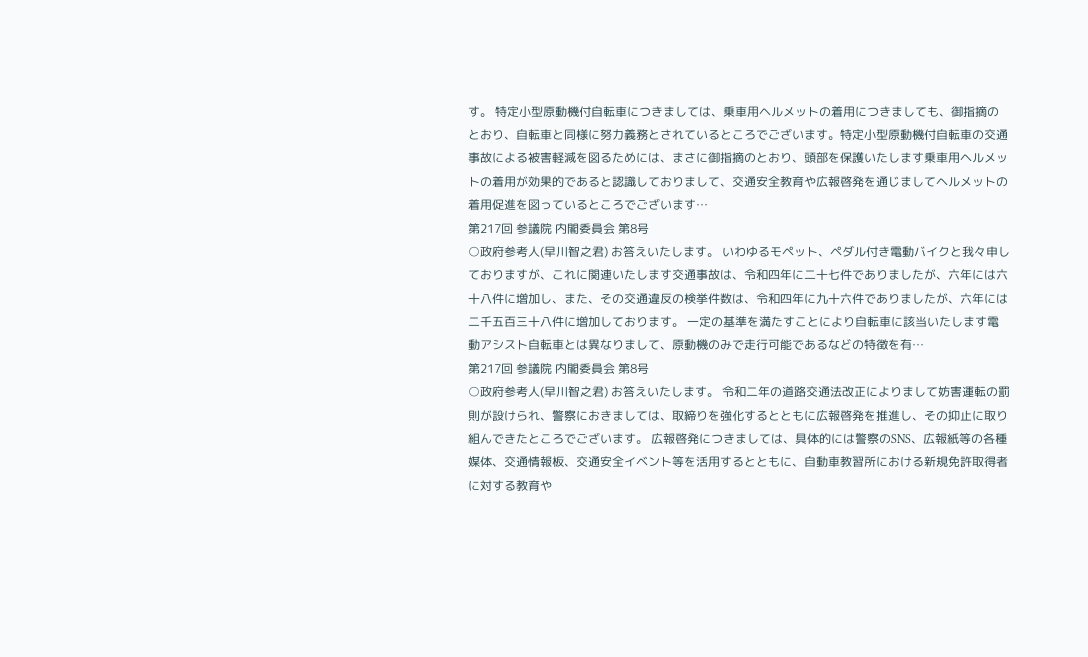す。 特定小型原動機付自転車につきましては、乗車用ヘルメットの着用につきましても、御指摘のとおり、自転車と同様に努力義務とされているところでございます。特定小型原動機付自転車の交通事故による被害軽減を図るためには、まさに御指摘のとおり、頭部を保護いたします乗車用ヘルメットの着用が効果的であると認識しておりまして、交通安全教育や広報啓発を通じましてヘルメットの着用促進を図っているところでございます…
第217回 参議院 内閣委員会 第8号
○政府参考人(早川智之君) お答えいたします。 いわゆるモペット、ペダル付き電動バイクと我々申しておりますが、これに関連いたします交通事故は、令和四年に二十七件でありましたが、六年には六十八件に増加し、また、その交通違反の検挙件数は、令和四年に九十六件でありましたが、六年には二千五百三十八件に増加しております。 一定の基準を満たすことにより自転車に該当いたします電動アシスト自転車とは異なりまして、原動機のみで走行可能であるなどの特徴を有…
第217回 参議院 内閣委員会 第8号
○政府参考人(早川智之君) お答えいたします。 令和二年の道路交通法改正によりまして妨害運転の罰則が設けられ、警察におきましては、取締りを強化するとともに広報啓発を推進し、その抑止に取り組んできたところでございます。 広報啓発につきましては、具体的には警察のSNS、広報紙等の各種媒体、交通情報板、交通安全イベント等を活用するとともに、自動車教習所における新規免許取得者に対する教育や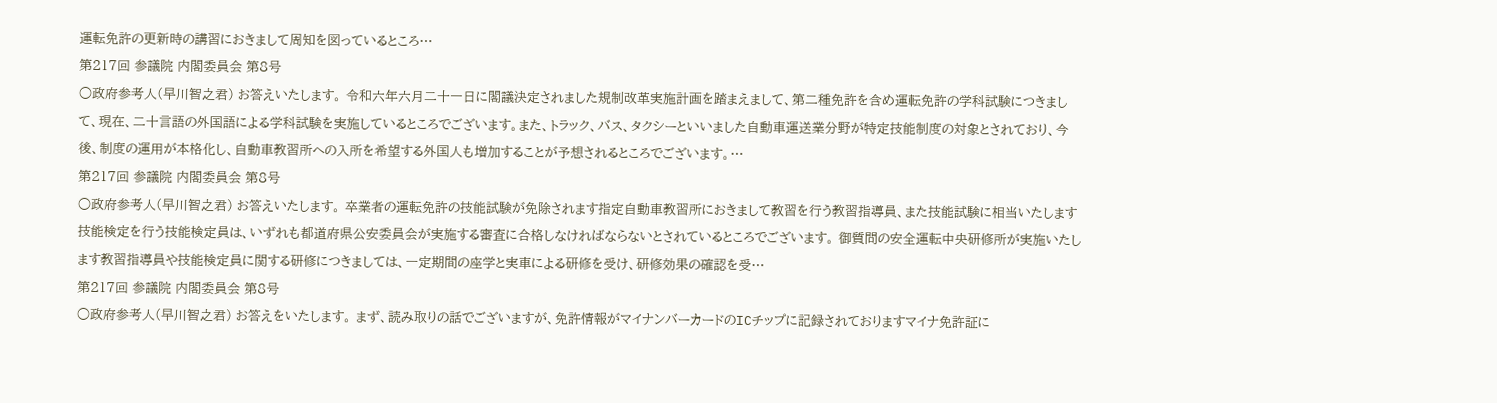運転免許の更新時の講習におきまして周知を図っているところ…
第217回 参議院 内閣委員会 第8号
○政府参考人(早川智之君) お答えいたします。 令和六年六月二十一日に閣議決定されました規制改革実施計画を踏まえまして、第二種免許を含め運転免許の学科試験につきまして、現在、二十言語の外国語による学科試験を実施しているところでございます。また、トラック、バス、タクシーといいました自動車運送業分野が特定技能制度の対象とされており、今後、制度の運用が本格化し、自動車教習所への入所を希望する外国人も増加することが予想されるところでございます。…
第217回 参議院 内閣委員会 第8号
○政府参考人(早川智之君) お答えいたします。 卒業者の運転免許の技能試験が免除されます指定自動車教習所におきまして教習を行う教習指導員、また技能試験に相当いたします技能検定を行う技能検定員は、いずれも都道府県公安委員会が実施する審査に合格しなければならないとされているところでございます。 御質問の安全運転中央研修所が実施いたします教習指導員や技能検定員に関する研修につきましては、一定期間の座学と実車による研修を受け、研修効果の確認を受…
第217回 参議院 内閣委員会 第8号
○政府参考人(早川智之君) お答えをいたします。 まず、読み取りの話でございますが、免許情報がマイナンバーカードのICチップに記録されておりますマイナ免許証に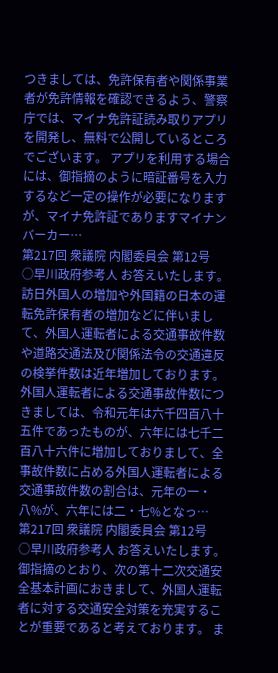つきましては、免許保有者や関係事業者が免許情報を確認できるよう、警察庁では、マイナ免許証読み取りアプリを開発し、無料で公開しているところでございます。 アプリを利用する場合には、御指摘のように暗証番号を入力するなど一定の操作が必要になりますが、マイナ免許証でありますマイナンバーカー…
第217回 衆議院 内閣委員会 第12号
○早川政府参考人 お答えいたします。 訪日外国人の増加や外国籍の日本の運転免許保有者の増加などに伴いまして、外国人運転者による交通事故件数や道路交通法及び関係法令の交通違反の検挙件数は近年増加しております。 外国人運転者による交通事故件数につきましては、令和元年は六千四百八十五件であったものが、六年には七千二百八十六件に増加しておりまして、全事故件数に占める外国人運転者による交通事故件数の割合は、元年の一・八%が、六年には二・七%となっ…
第217回 衆議院 内閣委員会 第12号
○早川政府参考人 お答えいたします。 御指摘のとおり、次の第十二次交通安全基本計画におきまして、外国人運転者に対する交通安全対策を充実することが重要であると考えております。 ま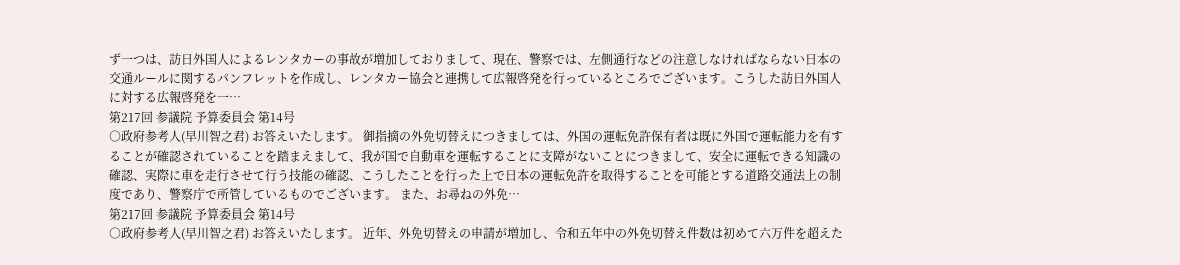ず一つは、訪日外国人によるレンタカーの事故が増加しておりまして、現在、警察では、左側通行などの注意しなければならない日本の交通ルールに関するパンフレットを作成し、レンタカー協会と連携して広報啓発を行っているところでございます。こうした訪日外国人に対する広報啓発を一…
第217回 参議院 予算委員会 第14号
○政府参考人(早川智之君) お答えいたします。 御指摘の外免切替えにつきましては、外国の運転免許保有者は既に外国で運転能力を有することが確認されていることを踏まえまして、我が国で自動車を運転することに支障がないことにつきまして、安全に運転できる知識の確認、実際に車を走行させて行う技能の確認、こうしたことを行った上で日本の運転免許を取得することを可能とする道路交通法上の制度であり、警察庁で所管しているものでございます。 また、お尋ねの外免…
第217回 参議院 予算委員会 第14号
○政府参考人(早川智之君) お答えいたします。 近年、外免切替えの申請が増加し、令和五年中の外免切替え件数は初めて六万件を超えた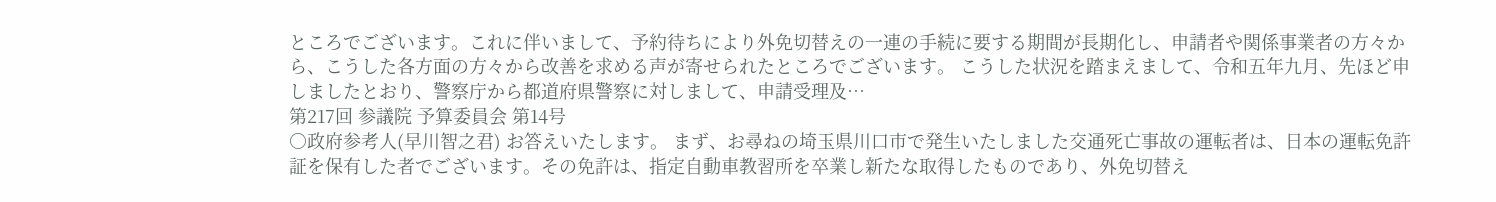ところでございます。これに伴いまして、予約待ちにより外免切替えの一連の手続に要する期間が長期化し、申請者や関係事業者の方々から、こうした各方面の方々から改善を求める声が寄せられたところでございます。 こうした状況を踏まえまして、令和五年九月、先ほど申しましたとおり、警察庁から都道府県警察に対しまして、申請受理及…
第217回 参議院 予算委員会 第14号
○政府参考人(早川智之君) お答えいたします。 まず、お尋ねの埼玉県川口市で発生いたしました交通死亡事故の運転者は、日本の運転免許証を保有した者でございます。その免許は、指定自動車教習所を卒業し新たな取得したものであり、外免切替え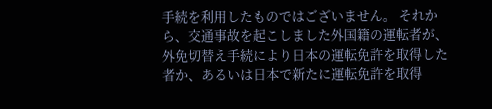手続を利用したものではございません。 それから、交通事故を起こしました外国籍の運転者が、外免切替え手続により日本の運転免許を取得した者か、あるいは日本で新たに運転免許を取得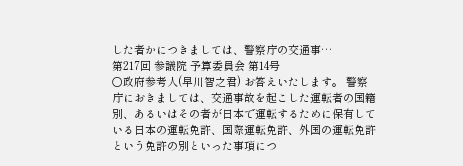した者かにつきましては、警察庁の交通事…
第217回 参議院 予算委員会 第14号
○政府参考人(早川智之君) お答えいたします。 警察庁におきましては、交通事故を起こした運転者の国籍別、あるいはその者が日本で運転するために保有している日本の運転免許、国際運転免許、外国の運転免許という免許の別といった事項につ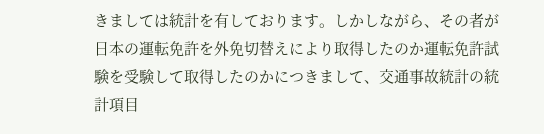きましては統計を有しております。しかしながら、その者が日本の運転免許を外免切替えにより取得したのか運転免許試験を受験して取得したのかにつきまして、交通事故統計の統計項目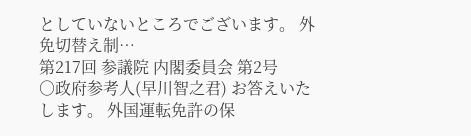としていないところでございます。 外免切替え制…
第217回 参議院 内閣委員会 第2号
○政府参考人(早川智之君) お答えいたします。 外国運転免許の保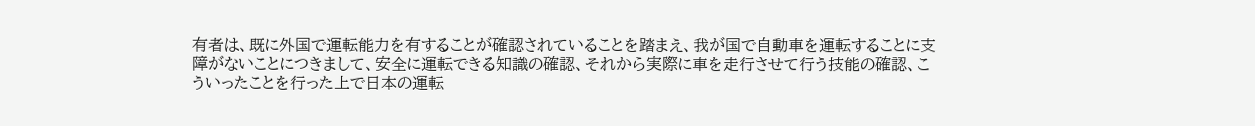有者は、既に外国で運転能力を有することが確認されていることを踏まえ、我が国で自動車を運転することに支障がないことにつきまして、安全に運転できる知識の確認、それから実際に車を走行させて行う技能の確認、こういったことを行った上で日本の運転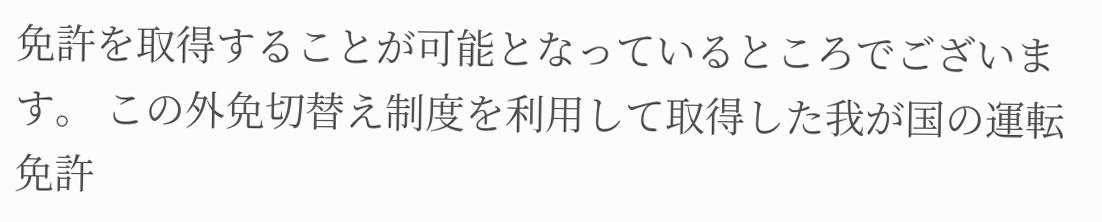免許を取得することが可能となっているところでございます。 この外免切替え制度を利用して取得した我が国の運転免許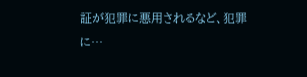証が犯罪に悪用されるなど、犯罪に…